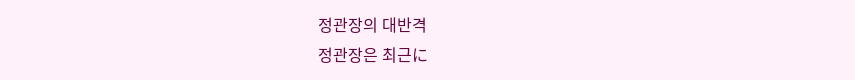정관장의 대반격
정관장은 최근に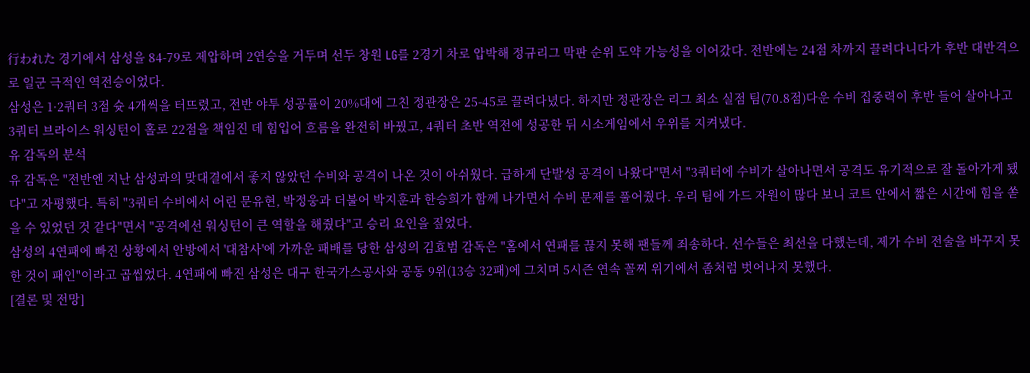行われた 경기에서 삼성을 84-79로 제압하며 2연승을 거두며 선두 창원 LG를 2경기 차로 압박해 정규리그 막판 순위 도약 가능성을 이어갔다. 전반에는 24점 차까지 끌려다니다가 후반 대반격으로 일군 극적인 역전승이었다.
삼성은 1·2쿼터 3점 슛 4개씩을 터뜨렸고, 전반 야투 성공률이 20%대에 그친 정관장은 25-45로 끌려다녔다. 하지만 정관장은 리그 최소 실점 팀(70.8점)다운 수비 집중력이 후반 들어 살아나고 3쿼터 브라이스 워싱턴이 홀로 22점을 책임진 데 힘입어 흐름을 완전히 바꿨고, 4쿼터 초반 역전에 성공한 뒤 시소게임에서 우위를 지켜냈다.
유 감독의 분석
유 감독은 "전반엔 지난 삼성과의 맞대결에서 좋지 않았던 수비와 공격이 나온 것이 아쉬웠다. 급하게 단발성 공격이 나왔다"면서 "3쿼터에 수비가 살아나면서 공격도 유기적으로 잘 돌아가게 됐다"고 자평했다. 특히 "3쿼터 수비에서 어린 문유현, 박정웅과 더불어 박지훈과 한승희가 함께 나가면서 수비 문제를 풀어줬다. 우리 팀에 가드 자원이 많다 보니 코트 안에서 짧은 시간에 힘을 쏟을 수 있었던 것 같다"면서 "공격에선 워싱턴이 큰 역할을 해줬다"고 승리 요인을 짚었다.
삼성의 4연패에 빠진 상황에서 안방에서 '대참사'에 가까운 패배를 당한 삼성의 김효범 감독은 "홈에서 연패를 끊지 못해 팬들께 죄송하다. 선수들은 최선을 다했는데, 제가 수비 전술을 바꾸지 못한 것이 패인"이라고 곱씹었다. 4연패에 빠진 삼성은 대구 한국가스공사와 공동 9위(13승 32패)에 그치며 5시즌 연속 꼴찌 위기에서 좀처럼 벗어나지 못했다.
[결론 및 전망]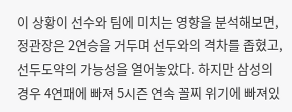이 상황이 선수와 팀에 미치는 영향을 분석해보면, 정관장은 2연승을 거두며 선두와의 격차를 좁혔고, 선두도약의 가능성을 열어놓았다. 하지만 삼성의 경우 4연패에 빠져 5시즌 연속 꼴찌 위기에 빠져있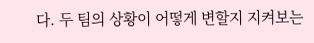다. 두 팀의 상황이 어떻게 변할지 지켜보는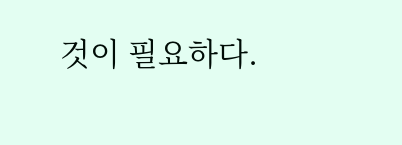것이 필요하다.